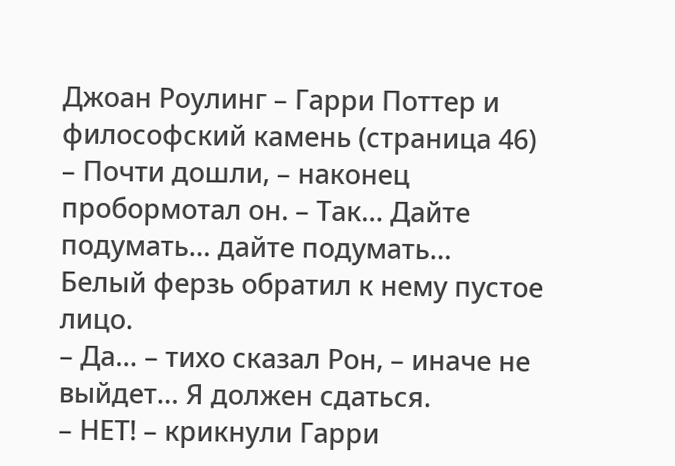Джоан Роулинг – Гарри Поттер и философский камень (страница 46)
– Почти дошли, – наконец пробормотал он. – Так… Дайте подумать… дайте подумать…
Белый ферзь обратил к нему пустое лицо.
– Да… – тихо сказал Рон, – иначе не выйдет… Я должен сдаться.
– НЕТ! – крикнули Гарри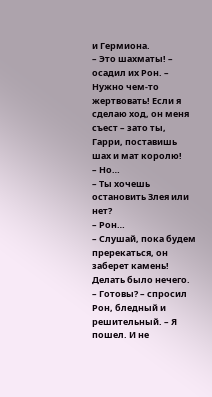и Гермиона.
– Это шахматы! – осадил их Рон. – Нужно чем-то жертвовать! Если я сделаю ход, он меня съест – зато ты, Гарри, поставишь шах и мат королю!
– Но…
– Ты хочешь остановить Злея или нет?
– Рон…
– Слушай, пока будем пререкаться, он заберет камень!
Делать было нечего.
– Готовы? – спросил Рон, бледный и решительный. – Я пошел. И не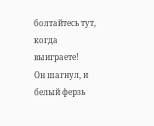болтайтесь тут, когда выиграете!
Он шагнул, и белый ферзь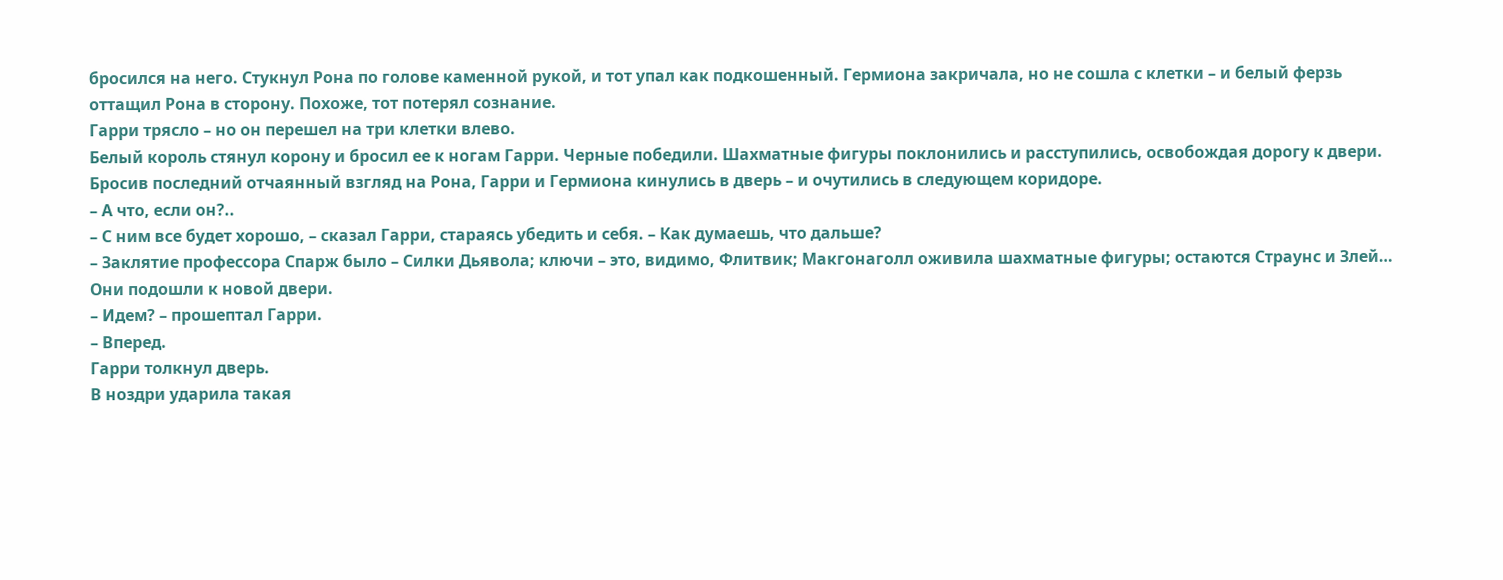бросился на него. Стукнул Рона по голове каменной рукой, и тот упал как подкошенный. Гермиона закричала, но не сошла с клетки – и белый ферзь оттащил Рона в сторону. Похоже, тот потерял сознание.
Гарри трясло – но он перешел на три клетки влево.
Белый король стянул корону и бросил ее к ногам Гарри. Черные победили. Шахматные фигуры поклонились и расступились, освобождая дорогу к двери. Бросив последний отчаянный взгляд на Рона, Гарри и Гермиона кинулись в дверь – и очутились в следующем коридоре.
– А что, если он?..
– С ним все будет хорошо, – сказал Гарри, стараясь убедить и себя. – Как думаешь, что дальше?
– Заклятие профессора Спарж было – Силки Дьявола; ключи – это, видимо, Флитвик; Макгонаголл оживила шахматные фигуры; остаются Страунс и Злей…
Они подошли к новой двери.
– Идем? – прошептал Гарри.
– Вперед.
Гарри толкнул дверь.
В ноздри ударила такая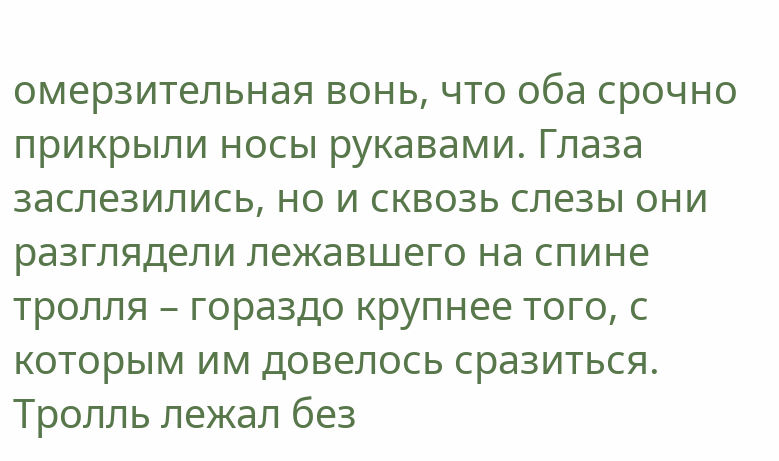омерзительная вонь, что оба срочно прикрыли носы рукавами. Глаза заслезились, но и сквозь слезы они разглядели лежавшего на спине тролля – гораздо крупнее того, с которым им довелось сразиться. Тролль лежал без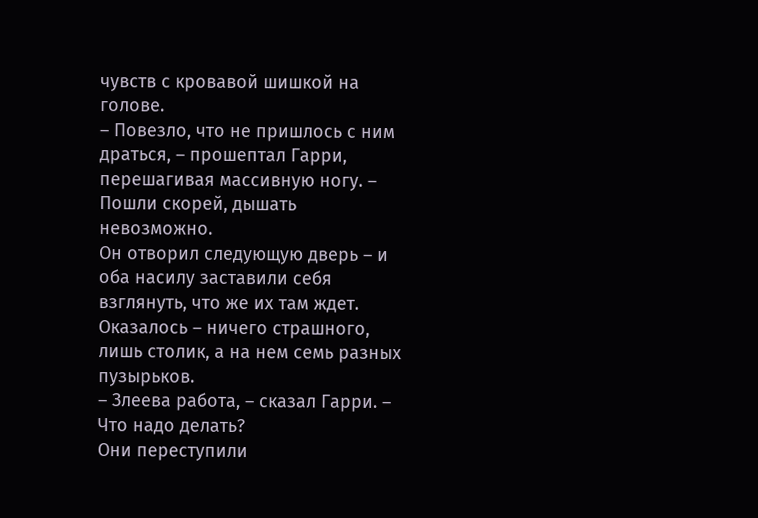чувств с кровавой шишкой на голове.
– Повезло, что не пришлось с ним драться, – прошептал Гарри, перешагивая массивную ногу. – Пошли скорей, дышать невозможно.
Он отворил следующую дверь – и оба насилу заставили себя взглянуть, что же их там ждет. Оказалось – ничего страшного, лишь столик, а на нем семь разных пузырьков.
– Злеева работа, – сказал Гарри. – Что надо делать?
Они переступили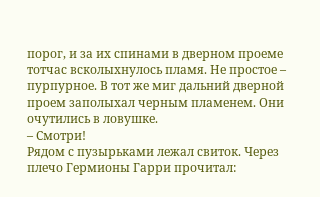порог, и за их спинами в дверном проеме тотчас всколыхнулось пламя. Не простое – пурпурное. В тот же миг дальний дверной проем заполыхал черным пламенем. Они очутились в ловушке.
– Смотри!
Рядом с пузырьками лежал свиток. Через плечо Гермионы Гарри прочитал: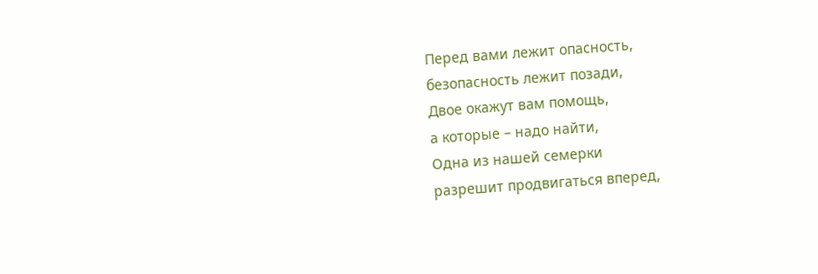Перед вами лежит опасность,
безопасность лежит позади,
Двое окажут вам помощь,
а которые – надо найти,
Одна из нашей семерки
разрешит продвигаться вперед,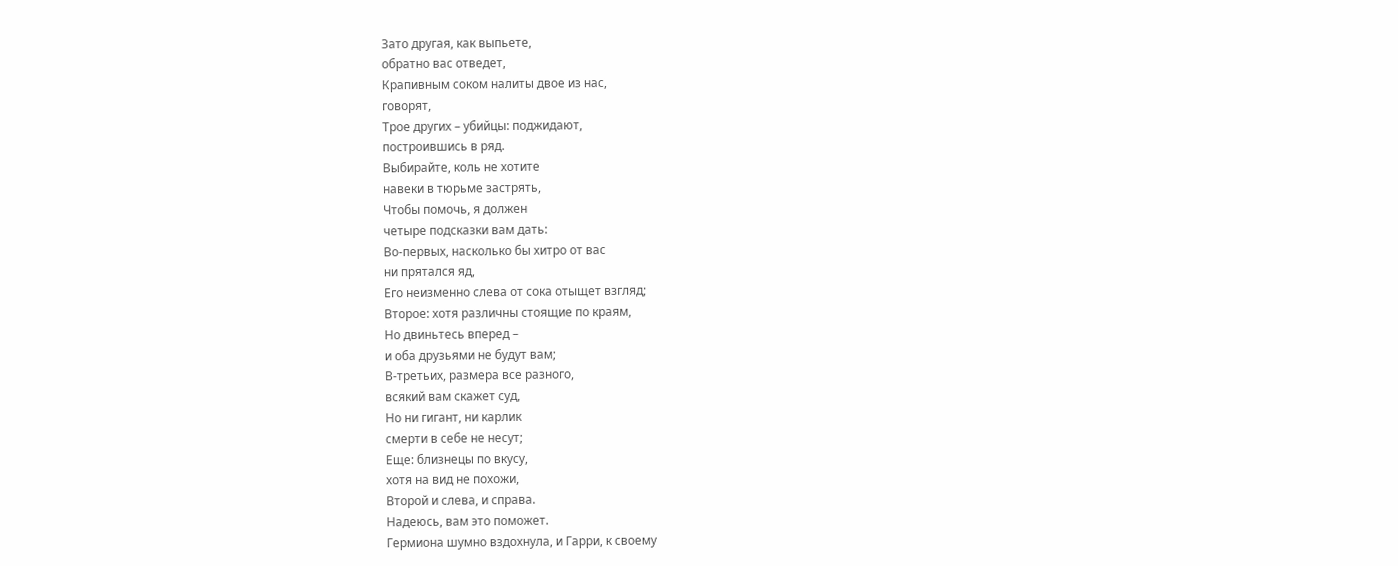Зато другая, как выпьете,
обратно вас отведет,
Крапивным соком налиты двое из нас,
говорят,
Трое других – убийцы: поджидают,
построившись в ряд.
Выбирайте, коль не хотите
навеки в тюрьме застрять,
Чтобы помочь, я должен
четыре подсказки вам дать:
Во-первых, насколько бы хитро от вас
ни прятался яд,
Его неизменно слева от сока отыщет взгляд;
Второе: хотя различны стоящие по краям,
Но двиньтесь вперед –
и оба друзьями не будут вам;
В-третьих, размера все разного,
всякий вам скажет суд,
Но ни гигант, ни карлик
смерти в себе не несут;
Еще: близнецы по вкусу,
хотя на вид не похожи,
Второй и слева, и справа.
Надеюсь, вам это поможет.
Гермиона шумно вздохнула, и Гарри, к своему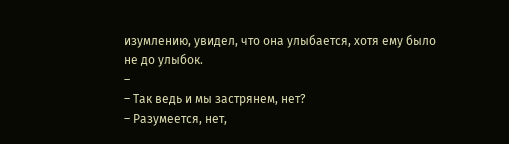изумлению, увидел, что она улыбается, хотя ему было не до улыбок.
–
– Так ведь и мы застрянем, нет?
– Разумеется, нет,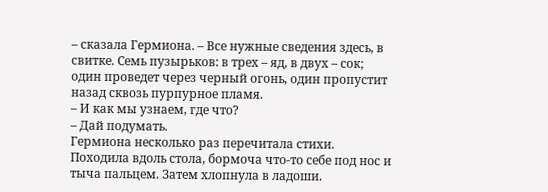– сказала Гермиона. – Все нужные сведения здесь, в свитке. Семь пузырьков: в трех – яд, в двух – сок; один проведет через черный огонь, один пропустит назад сквозь пурпурное пламя.
– И как мы узнаем, где что?
– Дай подумать.
Гермиона несколько раз перечитала стихи. Походила вдоль стола, бормоча что-то себе под нос и тыча пальцем. Затем хлопнула в ладоши.